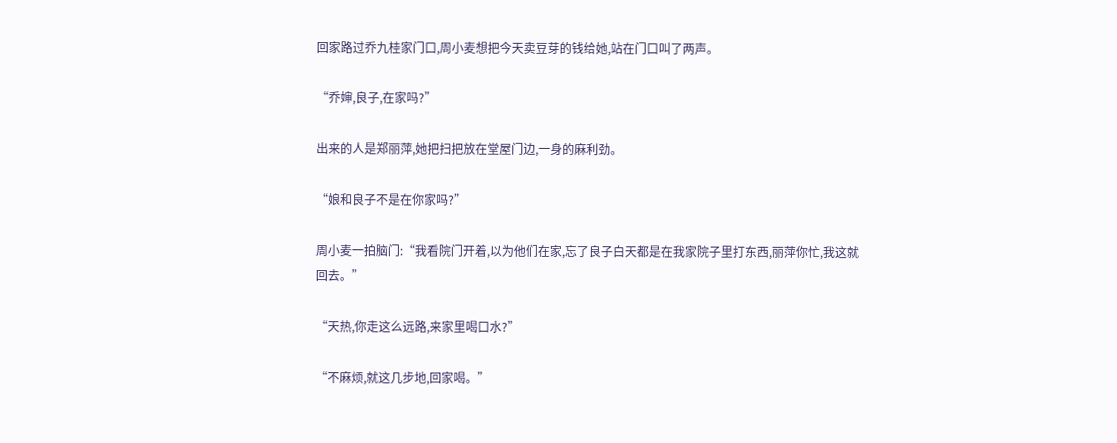回家路过乔九桂家门口,周小麦想把今天卖豆芽的钱给她,站在门口叫了两声。

“乔婶,良子,在家吗?”

出来的人是郑丽萍,她把扫把放在堂屋门边,一身的麻利劲。

“娘和良子不是在你家吗?”

周小麦一拍脑门:“我看院门开着,以为他们在家,忘了良子白天都是在我家院子里打东西,丽萍你忙,我这就回去。”

“天热,你走这么远路,来家里喝口水?”

“不麻烦,就这几步地,回家喝。”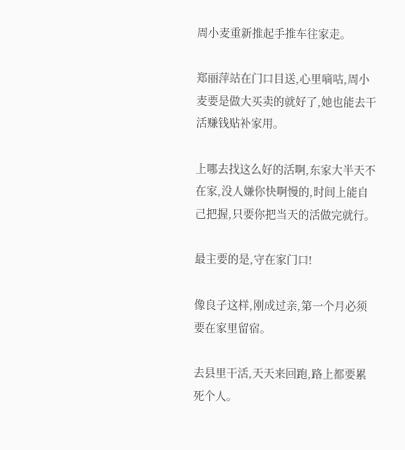周小麦重新推起手推车往家走。

郑丽萍站在门口目送,心里嘀咕,周小麦要是做大买卖的就好了,她也能去干活赚钱贴补家用。

上哪去找这么好的活啊,东家大半天不在家,没人嫌你快啊慢的,时间上能自己把握,只要你把当天的活做完就行。

最主要的是,守在家门口!

像良子这样,刚成过亲,第一个月必须要在家里留宿。

去县里干活,天天来回跑,路上都要累死个人。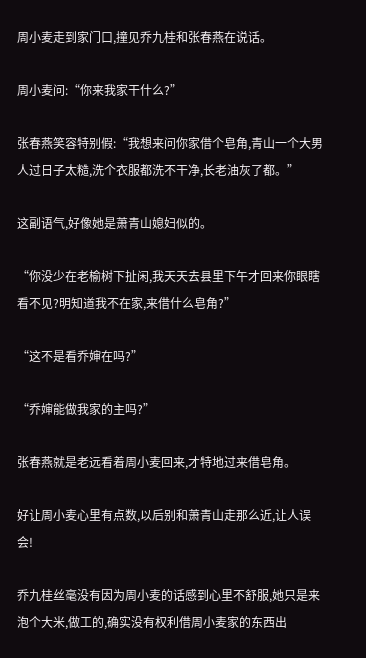周小麦走到家门口,撞见乔九桂和张春燕在说话。

周小麦问:“你来我家干什么?”

张春燕笑容特别假:“我想来问你家借个皂角,青山一个大男人过日子太糙,洗个衣服都洗不干净,长老油灰了都。”

这副语气,好像她是萧青山媳妇似的。

“你没少在老榆树下扯闲,我天天去县里下午才回来你眼瞎看不见?明知道我不在家,来借什么皂角?”

“这不是看乔婶在吗?”

“乔婶能做我家的主吗?”

张春燕就是老远看着周小麦回来,才特地过来借皂角。

好让周小麦心里有点数,以后别和萧青山走那么近,让人误会!

乔九桂丝毫没有因为周小麦的话感到心里不舒服,她只是来泡个大米,做工的,确实没有权利借周小麦家的东西出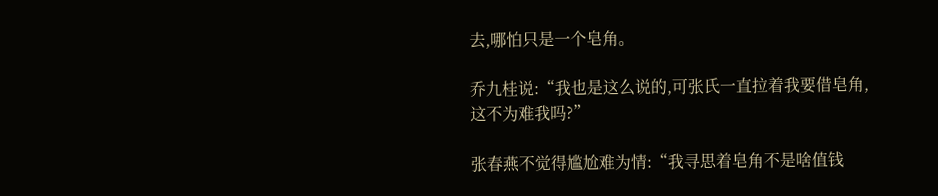去,哪怕只是一个皂角。

乔九桂说:“我也是这么说的,可张氏一直拉着我要借皂角,这不为难我吗?”

张春燕不觉得尴尬难为情:“我寻思着皂角不是啥值钱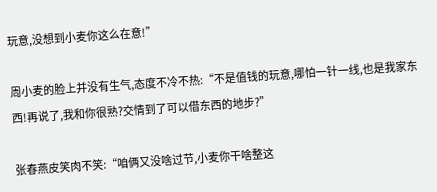玩意,没想到小麦你这么在意!”

周小麦的脸上并没有生气,态度不冷不热:“不是值钱的玩意,哪怕一针一线,也是我家东西!再说了,我和你很熟?交情到了可以借东西的地步?”

张春燕皮笑肉不笑:“咱俩又没啥过节,小麦你干啥整这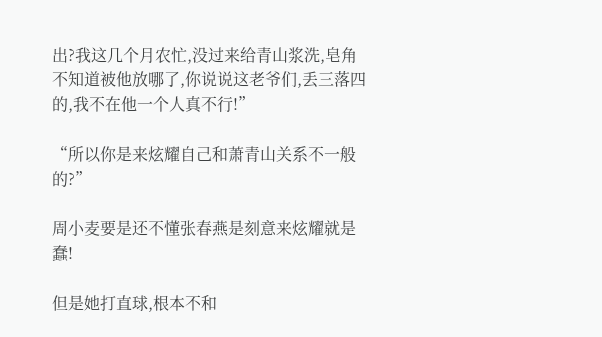出?我这几个月农忙,没过来给青山浆洗,皂角不知道被他放哪了,你说说这老爷们,丢三落四的,我不在他一个人真不行!”

“所以你是来炫耀自己和萧青山关系不一般的?”

周小麦要是还不懂张春燕是刻意来炫耀就是蠢!

但是她打直球,根本不和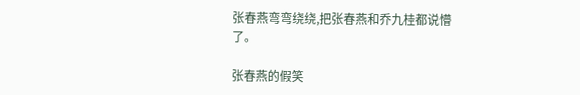张春燕弯弯绕绕,把张春燕和乔九桂都说懵了。

张春燕的假笑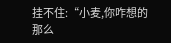挂不住:“小麦,你咋想的那么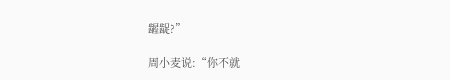龌龊?”

周小麦说:“你不就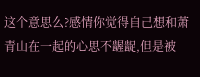这个意思么?感情你觉得自己想和萧青山在一起的心思不龌龊,但是被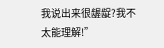我说出来很龌龊?我不太能理解!”